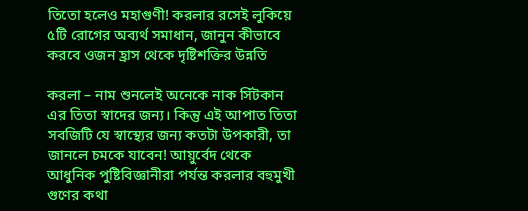তিতো হলেও মহাগুণী! করলার রসেই লুকিয়ে ৫টি রোগের অব্যর্থ সমাধান, জানুন কীভাবে করবে ওজন হ্রাস থেকে দৃষ্টিশক্তির উন্নতি

করলা – নাম শুনলেই অনেকে নাক সিঁটকান এর তিতা স্বাদের জন্য। কিন্তু এই আপাত তিতা সবজিটি যে স্বাস্থ্যের জন্য কতটা উপকারী, তা জানলে চমকে যাবেন! আয়ুর্বেদ থেকে আধুনিক পুষ্টিবিজ্ঞানীরা পর্যন্ত করলার বহুমুখী গুণের কথা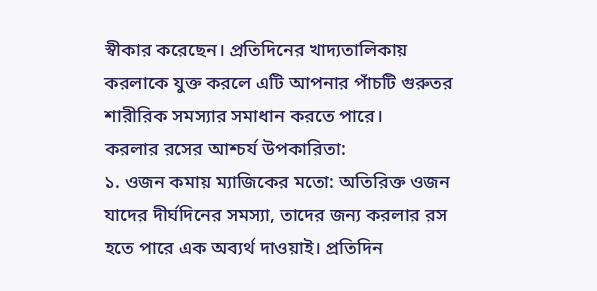স্বীকার করেছেন। প্রতিদিনের খাদ্যতালিকায় করলাকে যুক্ত করলে এটি আপনার পাঁচটি গুরুতর শারীরিক সমস্যার সমাধান করতে পারে।
করলার রসের আশ্চর্য উপকারিতা:
১. ওজন কমায় ম্যাজিকের মতো: অতিরিক্ত ওজন যাদের দীর্ঘদিনের সমস্যা, তাদের জন্য করলার রস হতে পারে এক অব্যর্থ দাওয়াই। প্রতিদিন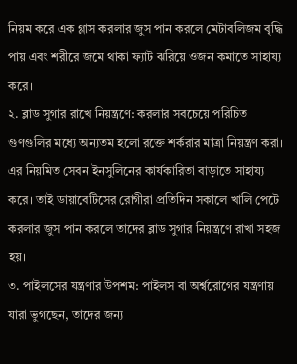নিয়ম করে এক গ্লাস করলার জুস পান করলে মেটাবলিজম বৃদ্ধি পায় এবং শরীরে জমে থাকা ফ্যাট ঝরিয়ে ওজন কমাতে সাহায্য করে।
২. ব্লাড সুগার রাখে নিয়ন্ত্রণে: করলার সবচেয়ে পরিচিত গুণগুলির মধ্যে অন্যতম হলো রক্তে শর্করার মাত্রা নিয়ন্ত্রণ করা। এর নিয়মিত সেবন ইনসুলিনের কার্যকারিতা বাড়াতে সাহায্য করে। তাই ডায়াবেটিসের রোগীরা প্রতিদিন সকালে খালি পেটে করলার জুস পান করলে তাদের ব্লাড সুগার নিয়ন্ত্রণে রাখা সহজ হয়।
৩. পাইলসের যন্ত্রণার উপশম: পাইলস বা অর্শ্বরোগের যন্ত্রণায় যারা ভুগছেন, তাদের জন্য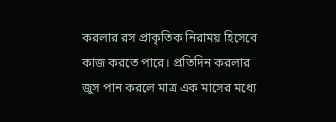করলার রস প্রাকৃতিক নিরাময় হিসেবে কাজ করতে পারে। প্রতিদিন করলার জুস পান করলে মাত্র এক মাসের মধ্যে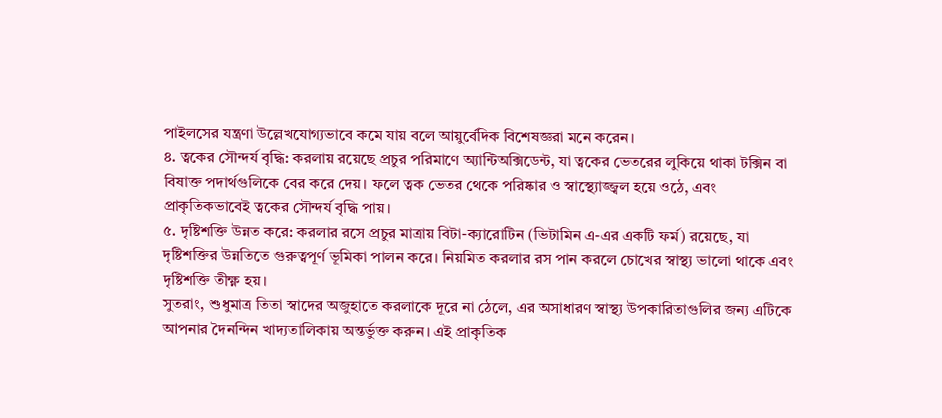পাইলসের যন্ত্রণা উল্লেখযোগ্যভাবে কমে যায় বলে আয়ুর্বেদিক বিশেষজ্ঞরা মনে করেন।
৪. ত্বকের সৌন্দর্য বৃদ্ধি: করলায় রয়েছে প্রচুর পরিমাণে অ্যান্টিঅক্সিডেন্ট, যা ত্বকের ভেতরের লুকিয়ে থাকা টক্সিন বা বিষাক্ত পদার্থগুলিকে বের করে দেয়। ফলে ত্বক ভেতর থেকে পরিষ্কার ও স্বাস্থ্যোজ্জ্বল হয়ে ওঠে, এবং প্রাকৃতিকভাবেই ত্বকের সৌন্দর্য বৃদ্ধি পায়।
৫. দৃষ্টিশক্তি উন্নত করে: করলার রসে প্রচুর মাত্রায় বিটা-ক্যারোটিন (ভিটামিন এ-এর একটি ফর্ম) রয়েছে, যা দৃষ্টিশক্তির উন্নতিতে গুরুত্বপূর্ণ ভূমিকা পালন করে। নিয়মিত করলার রস পান করলে চোখের স্বাস্থ্য ভালো থাকে এবং দৃষ্টিশক্তি তীক্ষ্ণ হয়।
সুতরাং, শুধুমাত্র তিতা স্বাদের অজুহাতে করলাকে দূরে না ঠেলে, এর অসাধারণ স্বাস্থ্য উপকারিতাগুলির জন্য এটিকে আপনার দৈনন্দিন খাদ্যতালিকায় অন্তর্ভুক্ত করুন। এই প্রাকৃতিক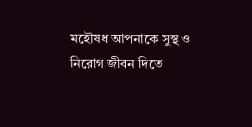মহৌষধ আপনাকে সুস্থ ও নিরোগ জীবন দিতে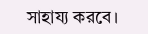সাহায্য করবে।